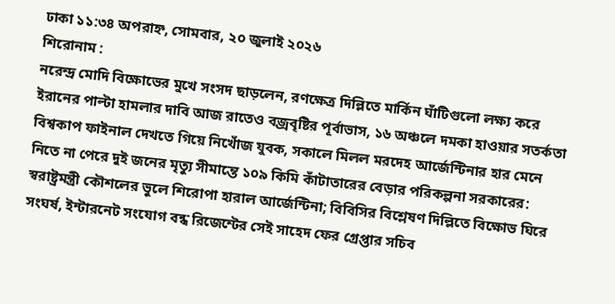ঢাকা ১১:৩৪ অপরাহ্ন, সোমবার, ২০ জুলাই ২০২৬
শিরোনাম :
নরেন্দ্র মোদি বিক্ষোভের মুখে সংসদ ছাড়লেন, রণক্ষেত্র দিল্লিতে মার্কিন ঘাঁটিগুলো লক্ষ্য করে ইরানের পাল্টা হামলার দাবি আজ রাতেও বজ্রবৃষ্টির পূর্বাভাস, ১৬ অঞ্চলে দমকা হাওয়ার সতর্কতা বিশ্বকাপ ফাইনাল দেখতে গিয়ে নিখোঁজ যুবক, সকালে মিলল মরদেহ আর্জেন্টিনার হার মেনে নিতে না পেরে দুই জনের মৃত্যু সীমান্তে ১০৯ কিমি কাঁটাতারের বেড়ার পরিকল্পনা সরকারের: স্বরাষ্ট্রমন্ত্রী কৌশলের ভুলে শিরোপা হারাল আর্জেন্টিনা; বিবিসির বিশ্লেষণ দিল্লিতে বিক্ষোভ ঘিরে সংঘর্ষ, ইন্টারনেট সংযোগ বন্ধ রিজেন্টের সেই সাহেদ ফের গ্রেপ্তার সচিব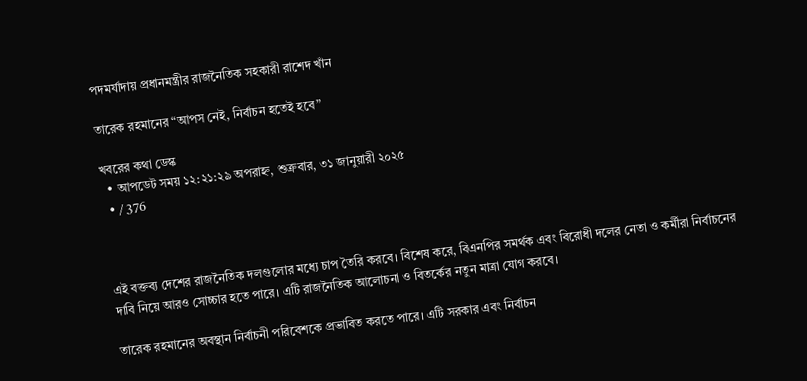পদমর্যাদায় প্রধানমন্ত্রীর রাজনৈতিক সহকারী রাশেদ খাঁন

তারেক রহমানের “আপস নেই, নির্বাচন হতেই হবে”

খবরের কথা ডেস্ক
  • আপডেট সময় ১২:২১:২৯ অপরাহ্ন, শুক্রবার, ৩১ জানুয়ারী ২০২৫
  • / 376



এই বক্তব্য দেশের রাজনৈতিক দলগুলোর মধ্যে চাপ তৈরি করবে। বিশেষ করে, বিএনপির সমর্থক এবং বিরোধী দলের নেতা ও কর্মীরা নির্বাচনের দাবি নিয়ে আরও সোচ্চার হতে পারে। এটি রাজনৈতিক আলোচনা ও বিতর্কের নতুন মাত্রা যোগ করবে।

তারেক রহমানের অবস্থান নির্বাচনী পরিবেশকে প্রভাবিত করতে পারে। এটি সরকার এবং নির্বাচন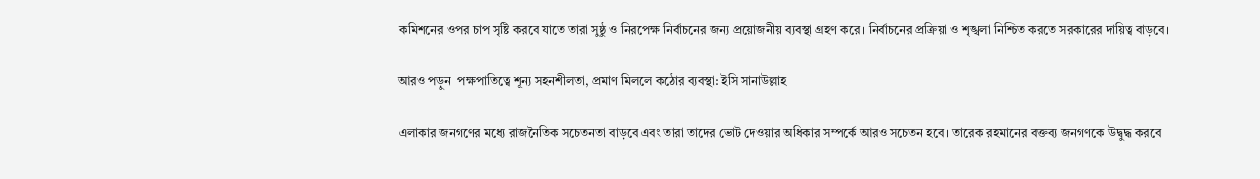কমিশনের ওপর চাপ সৃষ্টি করবে যাতে তারা সুষ্ঠু ও নিরপেক্ষ নির্বাচনের জন্য প্রয়োজনীয় ব্যবস্থা গ্রহণ করে। নির্বাচনের প্রক্রিয়া ও শৃঙ্খলা নিশ্চিত করতে সরকারের দায়িত্ব বাড়বে।

আরও পড়ুন  পক্ষপাতিত্বে শূন্য সহনশীলতা, প্রমাণ মিললে কঠোর ব্যবস্থা: ইসি সানাউল্লাহ

এলাকার জনগণের মধ্যে রাজনৈতিক সচেতনতা বাড়বে এবং তারা তাদের ভোট দেওয়ার অধিকার সম্পর্কে আরও সচেতন হবে। তারেক রহমানের বক্তব্য জনগণকে উদ্বুদ্ধ করবে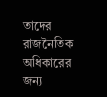তাদের রাজনৈতিক অধিকারের জন্য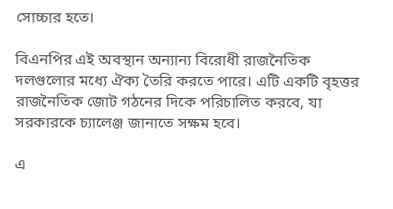সোচ্চার হতে।

বিএনপির এই অবস্থান অন্যান্য বিরোধী রাজনৈতিক দলগুলোর মধ্যে ঐক্য তৈরি করতে পারে। এটি একটি বৃহত্তর রাজনৈতিক জোট গঠনের দিকে পরিচালিত করবে, যা সরকারকে চ্যালেঞ্জ জানাতে সক্ষম হবে।

এ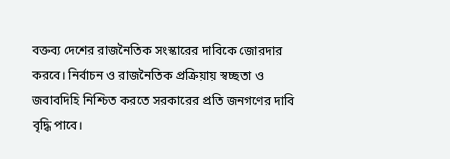বক্তব্য দেশের রাজনৈতিক সংস্কারের দাবিকে জোরদার করবে। নির্বাচন ও রাজনৈতিক প্রক্রিয়ায় স্বচ্ছতা ও জবাবদিহি নিশ্চিত করতে সরকারের প্রতি জনগণের দাবি বৃদ্ধি পাবে।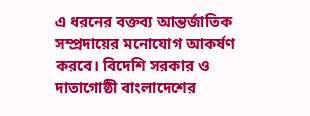এ ধরনের বক্তব্য আন্তর্জাতিক সম্প্রদায়ের মনোযোগ আকর্ষণ করবে। বিদেশি সরকার ও দাতাগোষ্ঠী বাংলাদেশের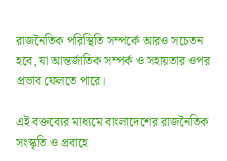রাজনৈতিক পরিস্থিতি সম্পর্কে আরও সচেতন হবে, যা আন্তর্জাতিক সম্পর্ক ও সহায়তার ওপর প্রভাব ফেলতে পারে।

এই বক্তব্যের মাধ্যমে বাংলাদেশের রাজনৈতিক সংস্কৃতি ও প্রবাহে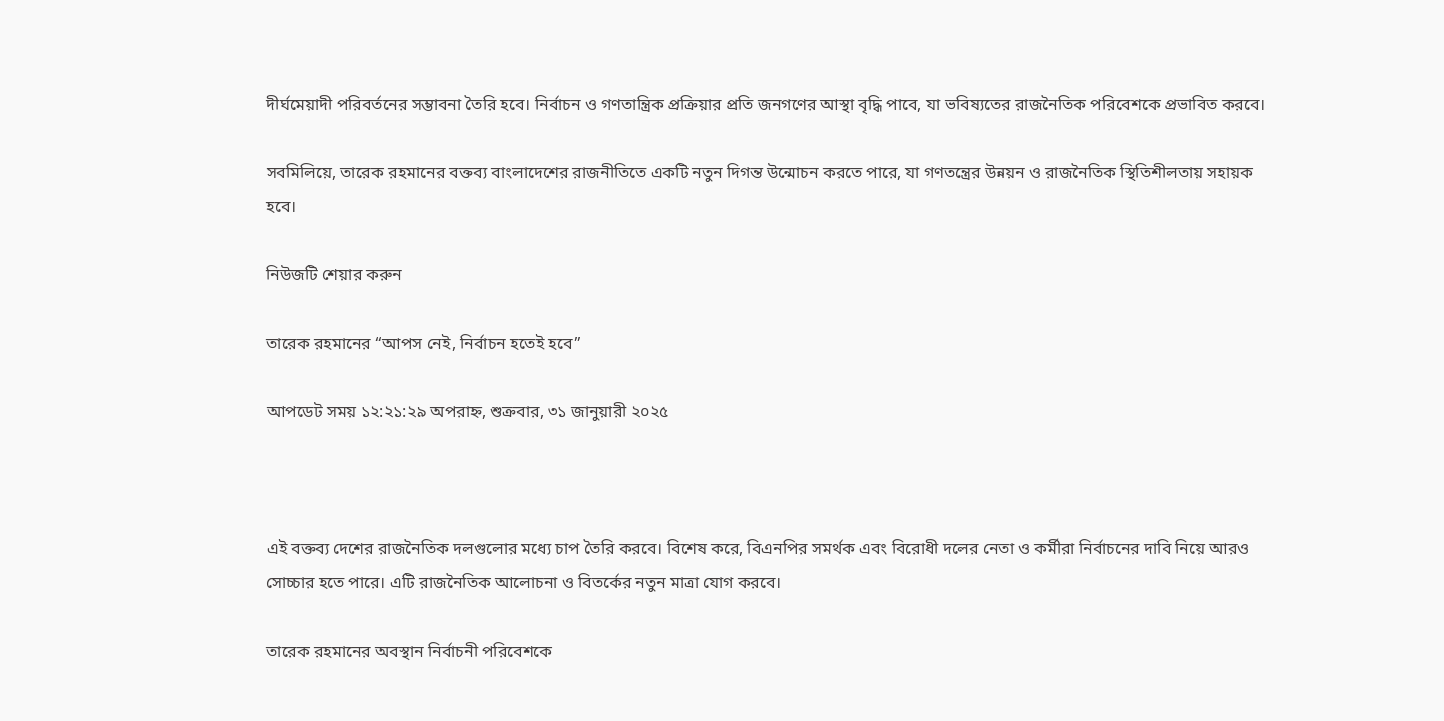দীর্ঘমেয়াদী পরিবর্তনের সম্ভাবনা তৈরি হবে। নির্বাচন ও গণতান্ত্রিক প্রক্রিয়ার প্রতি জনগণের আস্থা বৃদ্ধি পাবে, যা ভবিষ্যতের রাজনৈতিক পরিবেশকে প্রভাবিত করবে।

সবমিলিয়ে, তারেক রহমানের বক্তব্য বাংলাদেশের রাজনীতিতে একটি নতুন দিগন্ত উন্মোচন করতে পারে, যা গণতন্ত্রের উন্নয়ন ও রাজনৈতিক স্থিতিশীলতায় সহায়ক হবে।

নিউজটি শেয়ার করুন

তারেক রহমানের “আপস নেই, নির্বাচন হতেই হবে”

আপডেট সময় ১২:২১:২৯ অপরাহ্ন, শুক্রবার, ৩১ জানুয়ারী ২০২৫



এই বক্তব্য দেশের রাজনৈতিক দলগুলোর মধ্যে চাপ তৈরি করবে। বিশেষ করে, বিএনপির সমর্থক এবং বিরোধী দলের নেতা ও কর্মীরা নির্বাচনের দাবি নিয়ে আরও সোচ্চার হতে পারে। এটি রাজনৈতিক আলোচনা ও বিতর্কের নতুন মাত্রা যোগ করবে।

তারেক রহমানের অবস্থান নির্বাচনী পরিবেশকে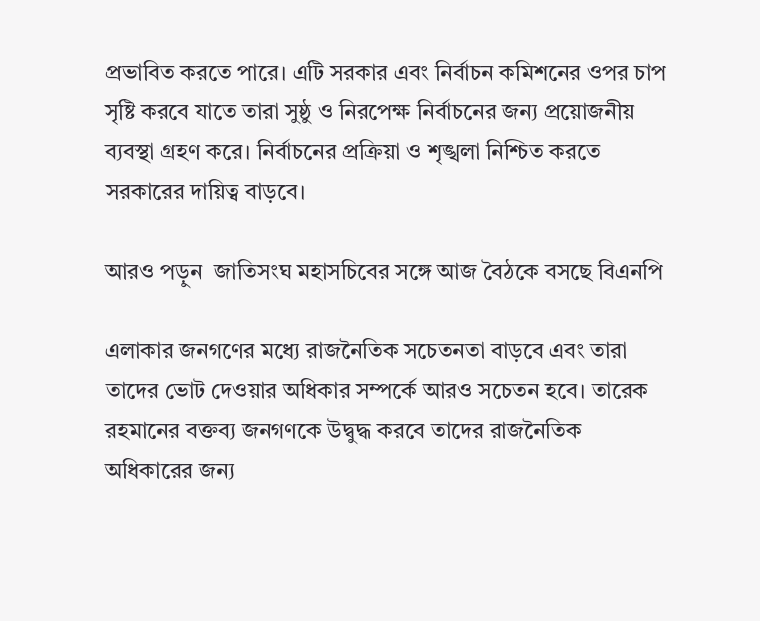প্রভাবিত করতে পারে। এটি সরকার এবং নির্বাচন কমিশনের ওপর চাপ সৃষ্টি করবে যাতে তারা সুষ্ঠু ও নিরপেক্ষ নির্বাচনের জন্য প্রয়োজনীয় ব্যবস্থা গ্রহণ করে। নির্বাচনের প্রক্রিয়া ও শৃঙ্খলা নিশ্চিত করতে সরকারের দায়িত্ব বাড়বে।

আরও পড়ুন  জাতিসংঘ মহাসচিবের সঙ্গে আজ বৈঠকে বসছে বিএনপি

এলাকার জনগণের মধ্যে রাজনৈতিক সচেতনতা বাড়বে এবং তারা তাদের ভোট দেওয়ার অধিকার সম্পর্কে আরও সচেতন হবে। তারেক রহমানের বক্তব্য জনগণকে উদ্বুদ্ধ করবে তাদের রাজনৈতিক অধিকারের জন্য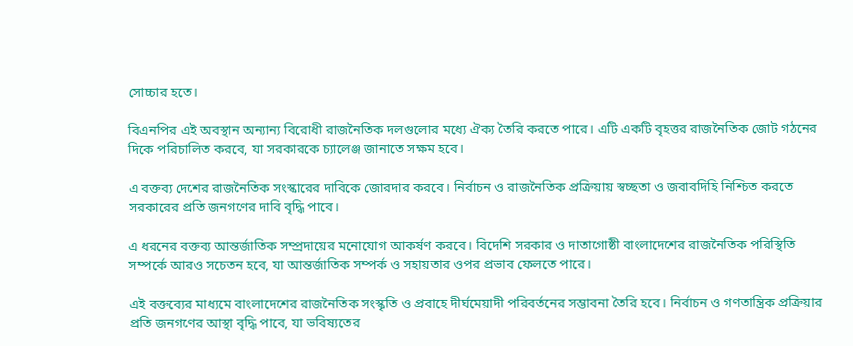সোচ্চার হতে।

বিএনপির এই অবস্থান অন্যান্য বিরোধী রাজনৈতিক দলগুলোর মধ্যে ঐক্য তৈরি করতে পারে। এটি একটি বৃহত্তর রাজনৈতিক জোট গঠনের দিকে পরিচালিত করবে, যা সরকারকে চ্যালেঞ্জ জানাতে সক্ষম হবে।

এ বক্তব্য দেশের রাজনৈতিক সংস্কারের দাবিকে জোরদার করবে। নির্বাচন ও রাজনৈতিক প্রক্রিয়ায় স্বচ্ছতা ও জবাবদিহি নিশ্চিত করতে সরকারের প্রতি জনগণের দাবি বৃদ্ধি পাবে।

এ ধরনের বক্তব্য আন্তর্জাতিক সম্প্রদায়ের মনোযোগ আকর্ষণ করবে। বিদেশি সরকার ও দাতাগোষ্ঠী বাংলাদেশের রাজনৈতিক পরিস্থিতি সম্পর্কে আরও সচেতন হবে, যা আন্তর্জাতিক সম্পর্ক ও সহায়তার ওপর প্রভাব ফেলতে পারে।

এই বক্তব্যের মাধ্যমে বাংলাদেশের রাজনৈতিক সংস্কৃতি ও প্রবাহে দীর্ঘমেয়াদী পরিবর্তনের সম্ভাবনা তৈরি হবে। নির্বাচন ও গণতান্ত্রিক প্রক্রিয়ার প্রতি জনগণের আস্থা বৃদ্ধি পাবে, যা ভবিষ্যতের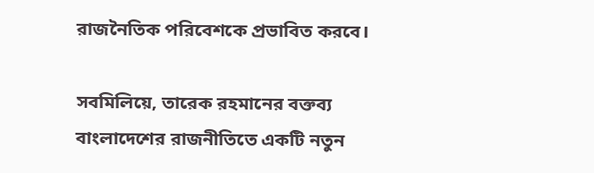রাজনৈতিক পরিবেশকে প্রভাবিত করবে।

সবমিলিয়ে, তারেক রহমানের বক্তব্য বাংলাদেশের রাজনীতিতে একটি নতুন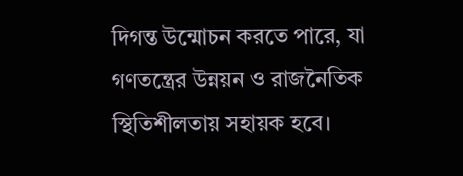দিগন্ত উন্মোচন করতে পারে, যা গণতন্ত্রের উন্নয়ন ও রাজনৈতিক স্থিতিশীলতায় সহায়ক হবে।